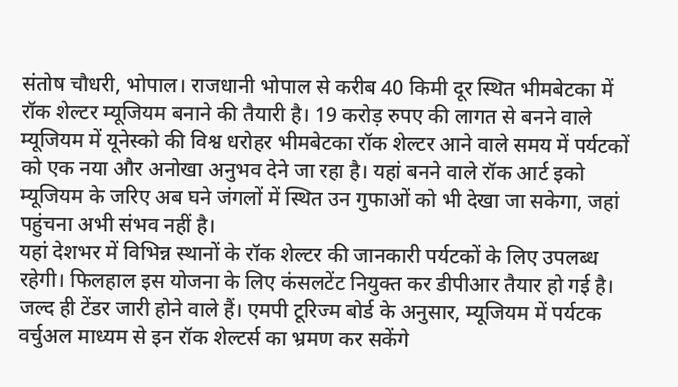संतोष चौधरी, भोपाल। राजधानी भोपाल से करीब 40 किमी दूर स्थित भीमबेटका में रॉक शेल्टर म्यूजियम बनाने की तैयारी है। 19 करोड़ रुपए की लागत से बनने वाले म्यूजियम में यूनेस्को की विश्व धरोहर भीमबेटका रॉक शेल्टर आने वाले समय में पर्यटकों को एक नया और अनोखा अनुभव देने जा रहा है। यहां बनने वाले रॉक आर्ट इको म्यूजियम के जरिए अब घने जंगलों में स्थित उन गुफाओं को भी देखा जा सकेगा, जहां पहुंचना अभी संभव नहीं है।
यहां देशभर में विभिन्न स्थानों के रॉक शेल्टर की जानकारी पर्यटकों के लिए उपलब्ध रहेगी। फिलहाल इस योजना के लिए कंसलटेंट नियुक्त कर डीपीआर तैयार हो गई है। जल्द ही टेंडर जारी होने वाले हैं। एमपी टूरिज्म बोर्ड के अनुसार, म्यूजियम में पर्यटक वर्चुअल माध्यम से इन रॉक शेल्टर्स का भ्रमण कर सकेंगे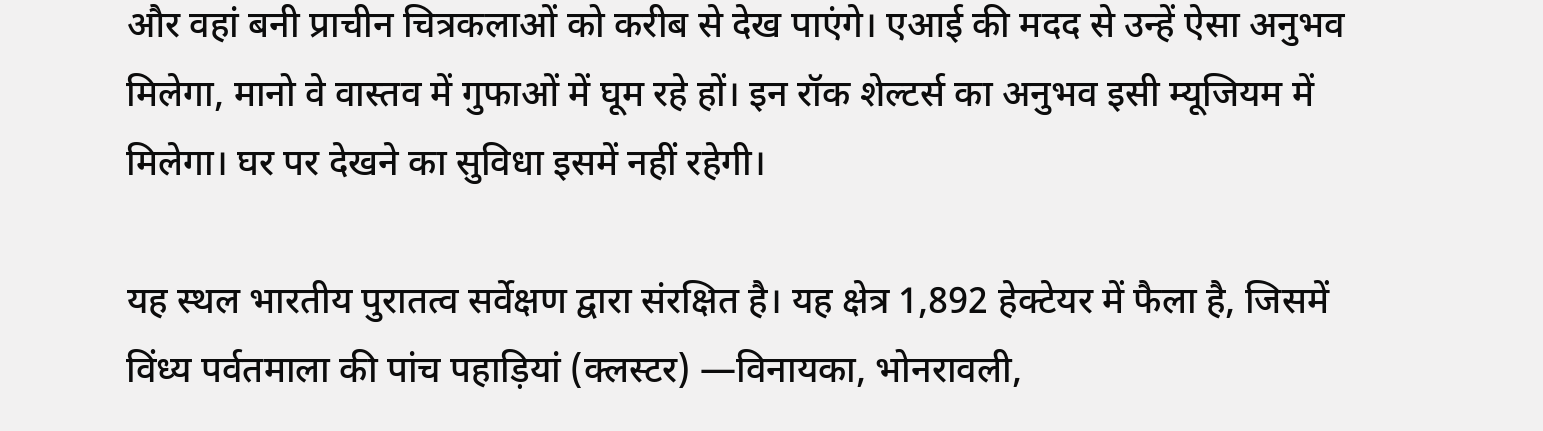और वहां बनी प्राचीन चित्रकलाओं को करीब से देख पाएंगे। एआई की मदद से उन्हें ऐसा अनुभव मिलेगा, मानो वे वास्तव में गुफाओं में घूम रहे हों। इन रॉक शेल्टर्स का अनुभव इसी म्यूजियम में मिलेगा। घर पर देखने का सुविधा इसमें नहीं रहेगी।

यह स्थल भारतीय पुरातत्व सर्वेक्षण द्वारा संरक्षित है। यह क्षेत्र 1,892 हेक्टेयर में फैला है, जिसमें विंध्य पर्वतमाला की पांच पहाड़ियां (क्लस्टर) —विनायका, भोनरावली,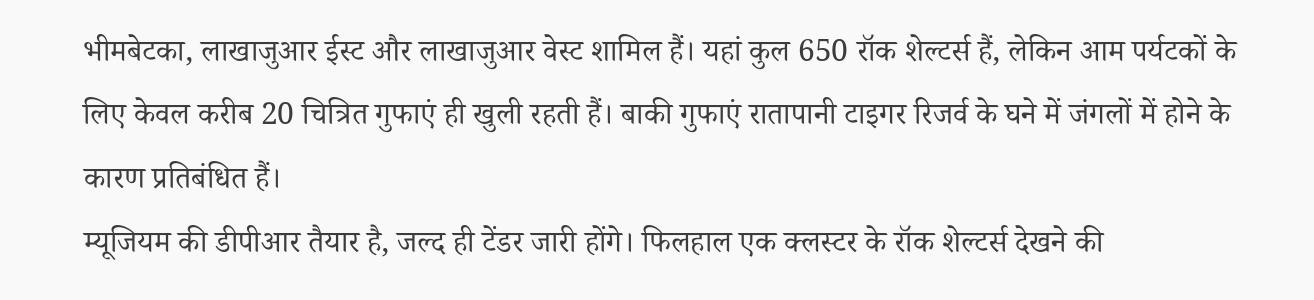भीमबेटका, लाखाजुआर ईस्ट और लाखाजुआर वेस्ट शामिल हैं। यहां कुल 650 रॉक शेल्टर्स हैं, लेकिन आम पर्यटकों के लिए केवल करीब 20 चित्रित गुफाएं ही खुली रहती हैं। बाकी गुफाएं रातापानी टाइगर रिजर्व के घने में जंगलों में होने के कारण प्रतिबंधित हैं।
म्यूजियम की डीपीआर तैयार है, जल्द ही टेंडर जारी होंगे। फिलहाल एक क्लस्टर के रॉक शेल्टर्स देखने की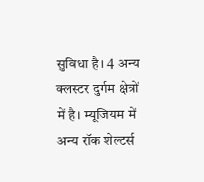सुविधा है। 4 अन्य क्लस्टर दुर्गम क्षेत्रों में है। म्यूजियम में अन्य रॉक शेल्टर्स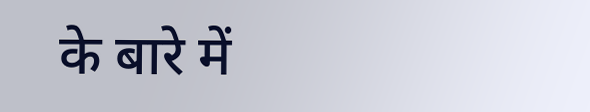के बारे में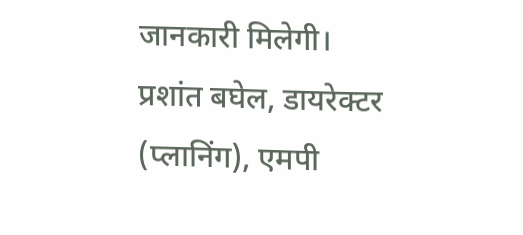जानकारी मिलेगी।
प्रशांत बघेल, डायरेक्टर (प्लानिंग), एमपी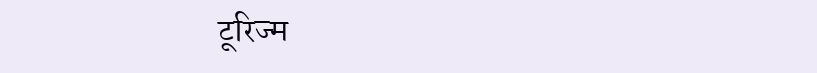टूरिज्म